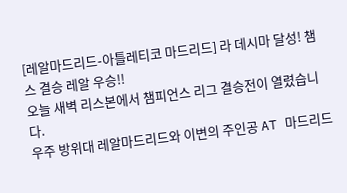[레알마드리드-아틀레티코 마드리드] 라 데시마 달성! 챔스 결승 레알 우승!!
오늘 새벽 리스본에서 챔피언스 리그 결승전이 열렸습니다.
우주 방위대 레알마드리드와 이변의 주인공 AT 마드리드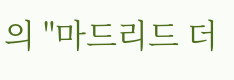의 "마드리드 더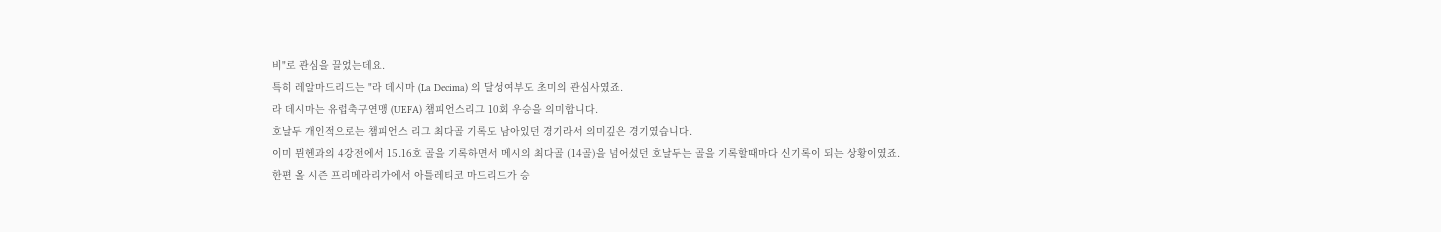비"로 관심을 끌었는데요.
특히 레알마드리드는 "라 데시마 (La Decima) 의 달성여부도 초미의 관심사였죠.
라 데시마는 유럽축구연맹 (UEFA) 챔피언스리그 10회 우승을 의미합니다.
호날두 개인적으로는 챔피언스 리그 최다골 기록도 남아있던 경기라서 의미깊은 경기였습니다.
이미 뮌헨과의 4강전에서 15.16호 골을 기록하면서 메시의 최다골 (14골)을 넘어섰던 호날두는 골을 기록할때마다 신기록이 되는 상황이였죠.
한편 올 시즌 프리메라리가에서 아틀레티코 마드리드가 승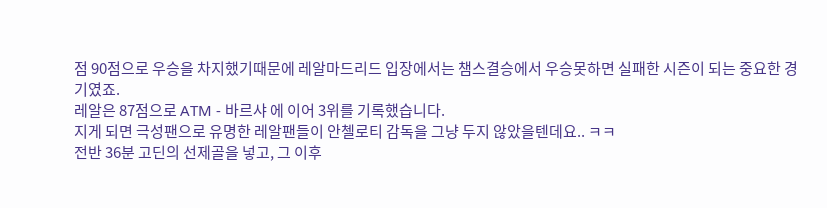점 90점으로 우승을 차지했기때문에 레알마드리드 입장에서는 챔스결승에서 우승못하면 실패한 시즌이 되는 중요한 경기였죠.
레알은 87점으로 ATM - 바르샤 에 이어 3위를 기록했습니다.
지게 되면 극성팬으로 유명한 레알팬들이 안첼로티 감독을 그냥 두지 않았을텐데요.. ㅋㅋ
전반 36분 고딘의 선제골을 넣고, 그 이후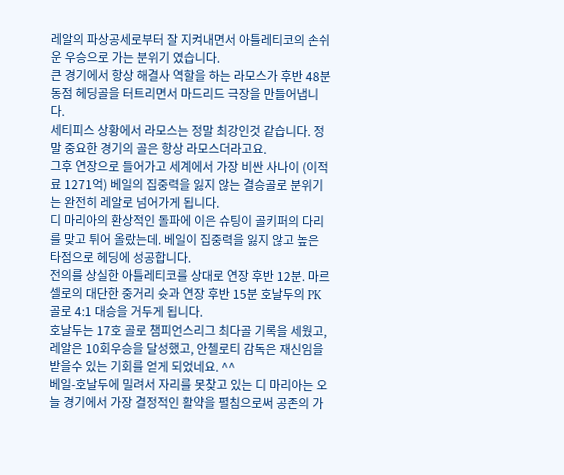레알의 파상공세로부터 잘 지켜내면서 아틀레티코의 손쉬운 우승으로 가는 분위기 였습니다.
큰 경기에서 항상 해결사 역할을 하는 라모스가 후반 48분 동점 헤딩골을 터트리면서 마드리드 극장을 만들어냅니다.
세티피스 상황에서 라모스는 정말 최강인것 같습니다. 정말 중요한 경기의 골은 항상 라모스더라고요.
그후 연장으로 들어가고 세계에서 가장 비싼 사나이 (이적료 1271억) 베일의 집중력을 잃지 않는 결승골로 분위기는 완전히 레알로 넘어가게 됩니다.
디 마리아의 환상적인 돌파에 이은 슈팅이 골키퍼의 다리를 맞고 튀어 올랐는데. 베일이 집중력을 잃지 않고 높은 타점으로 헤딩에 성공합니다.
전의를 상실한 아틀레티코를 상대로 연장 후반 12분. 마르셀로의 대단한 중거리 슛과 연장 후반 15분 호날두의 PK 골로 4:1 대승을 거두게 됩니다.
호날두는 17호 골로 챔피언스리그 최다골 기록을 세웠고, 레알은 10회우승을 달성했고, 안첼로티 감독은 재신임을 받을수 있는 기회를 얻게 되었네요. ^^
베일-호날두에 밀려서 자리를 못찾고 있는 디 마리아는 오늘 경기에서 가장 결정적인 활약을 펼침으로써 공존의 가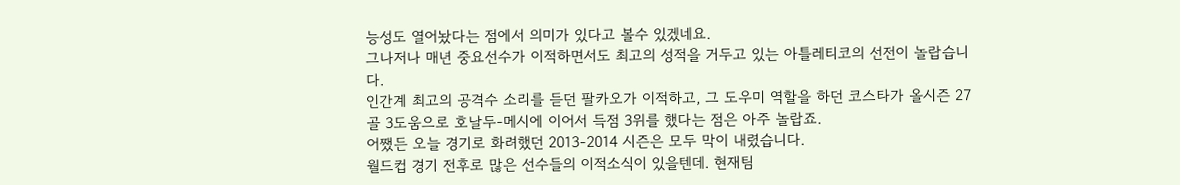능성도 열어놨다는 점에서 의미가 있다고 볼수 있겠네요.
그나저나 매년 중요선수가 이적하면서도 최고의 성적을 거두고 있는 아틀레티코의 선전이 놀랍습니다.
인간계 최고의 공격수 소리를 듣던 팔카오가 이적하고, 그 도우미 역할을 하던 코스타가 올시즌 27골 3도움으로 호날두-메시에 이어서 득점 3위를 했다는 점은 아주 놀랍죠.
어쨌든 오늘 경기로 화려했던 2013-2014 시즌은 모두 막이 내렸습니다.
월드컵 경기 전후로 많은 선수들의 이적소식이 있을텐데. 현재팀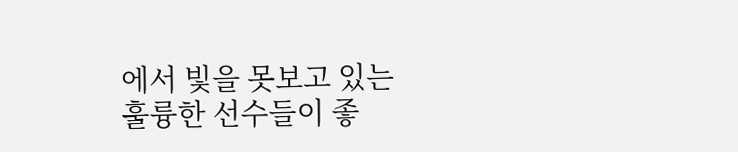에서 빛을 못보고 있는 훌륭한 선수들이 좋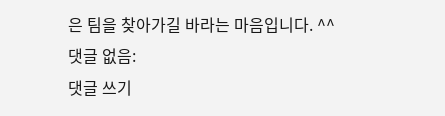은 팀을 찾아가길 바라는 마음입니다. ^^
댓글 없음:
댓글 쓰기